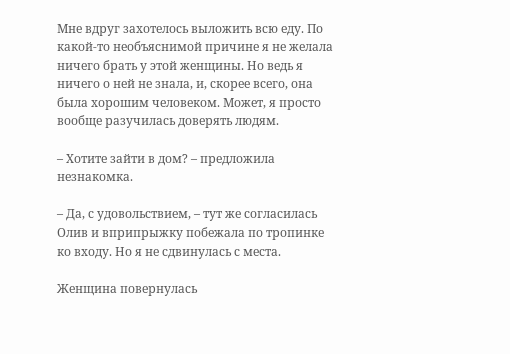Мне вдруг захотелось выложить всю еду. По какой-то необъяснимой причине я не желала ничего брать у этой женщины. Но ведь я ничего о ней не знала, и, скорее всего, она была хорошим человеком. Может, я просто вообще разучилась доверять людям.

– Хотите зайти в дом? – предложила незнакомка.

– Да, с удовольствием, – тут же согласилась Олив и вприпрыжку побежала по тропинке ко входу. Но я не сдвинулась с места.

Женщина повернулась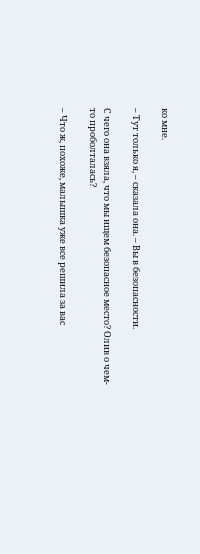ко мне.

– Тут только я, – сказала она. – Вы в безопасности.

С чего она взяла, что мы ищем безопасное место? Олив о чем-то проболталась?

– Что ж, похоже, малышка уже все решила за вас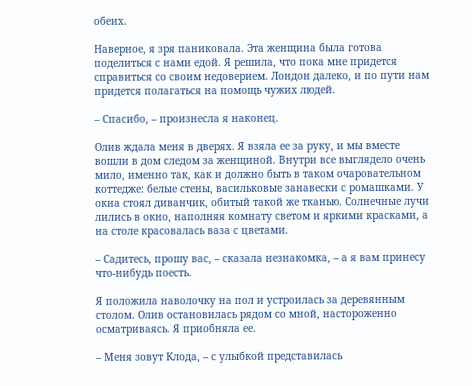обеих.

Наверное, я зря паниковала. Эта женщина была готова поделиться с нами едой. Я решила, что пока мне придется справиться со своим недоверием. Лондон далеко, и по пути нам придется полагаться на помощь чужих людей.

– Спасибо, – произнесла я наконец.

Олив ждала меня в дверях. Я взяла ее за руку, и мы вместе вошли в дом следом за женщиной. Внутри все выглядело очень мило, именно так, как и должно быть в таком очаровательном коттедже: белые стены, васильковые занавески с ромашками. У окна стоял диванчик, обитый такой же тканью. Солнечные лучи лились в окно, наполняя комнату светом и яркими красками, а на столе красовалась ваза с цветами.

– Садитесь, прошу вас, – сказала незнакомка, – а я вам принесу что-нибудь поесть.

Я положила наволочку на пол и устроилась за деревянным столом. Олив остановилась рядом со мной, настороженно осматриваясь. Я приобняла ее.

– Меня зовут Клода, – с улыбкой представилась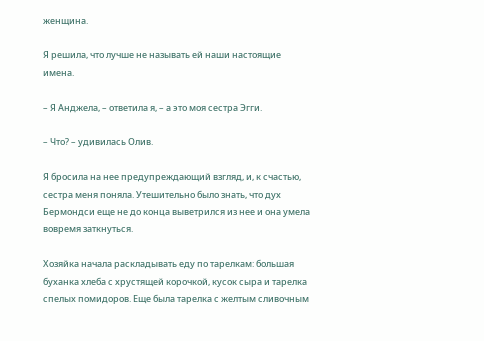женщина.

Я решила, что лучше не называть ей наши настоящие имена.

– Я Анджела, – ответила я, – а это моя сестра Эгги.

– Что? – удивилась Олив.

Я бросила на нее предупреждающий взгляд, и, к счастью, сестра меня поняла. Утешительно было знать, что дух Бермондси еще не до конца выветрился из нее и она умела вовремя заткнуться.

Хозяйка начала раскладывать еду по тарелкам: большая буханка хлеба с хрустящей корочкой, кусок сыра и тарелка спелых помидоров. Еще была тарелка с желтым сливочным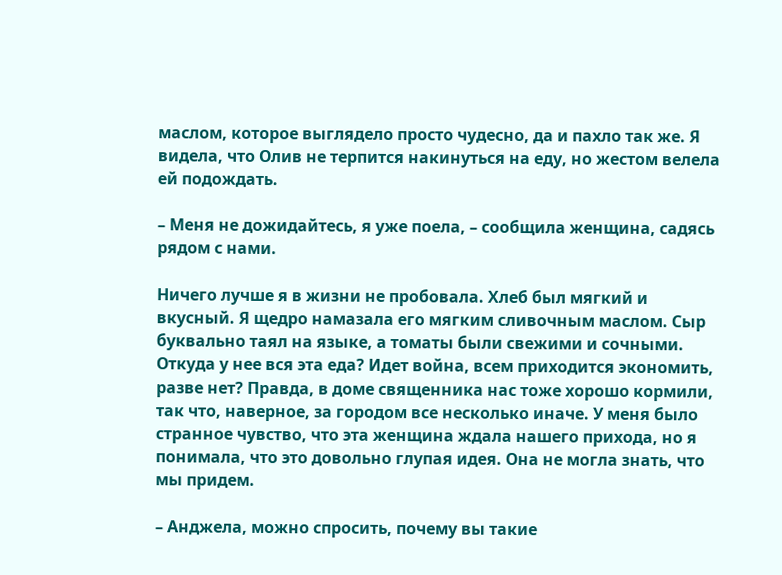маслом, которое выглядело просто чудесно, да и пахло так же. Я видела, что Олив не терпится накинуться на еду, но жестом велела ей подождать.

– Меня не дожидайтесь, я уже поела, – сообщила женщина, садясь рядом с нами.

Ничего лучше я в жизни не пробовала. Хлеб был мягкий и вкусный. Я щедро намазала его мягким сливочным маслом. Сыр буквально таял на языке, а томаты были свежими и сочными. Откуда у нее вся эта еда? Идет война, всем приходится экономить, разве нет? Правда, в доме священника нас тоже хорошо кормили, так что, наверное, за городом все несколько иначе. У меня было странное чувство, что эта женщина ждала нашего прихода, но я понимала, что это довольно глупая идея. Она не могла знать, что мы придем.

– Анджела, можно спросить, почему вы такие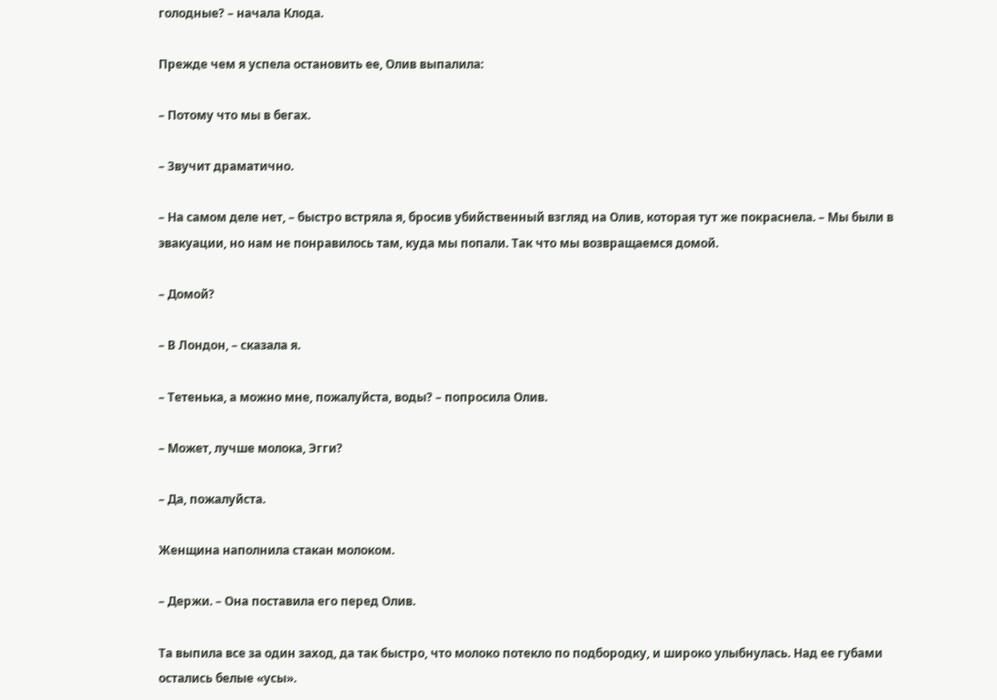голодные? – начала Клода.

Прежде чем я успела остановить ее, Олив выпалила:

– Потому что мы в бегах.

– Звучит драматично.

– На самом деле нет, – быстро встряла я, бросив убийственный взгляд на Олив, которая тут же покраснела. – Мы были в эвакуации, но нам не понравилось там, куда мы попали. Так что мы возвращаемся домой.

– Домой?

– В Лондон, – сказала я.

– Тетенька, а можно мне, пожалуйста, воды? – попросила Олив.

– Может, лучше молока, Эгги?

– Да, пожалуйста.

Женщина наполнила стакан молоком.

– Держи. – Она поставила его перед Олив.

Та выпила все за один заход, да так быстро, что молоко потекло по подбородку, и широко улыбнулась. Над ее губами остались белые «усы».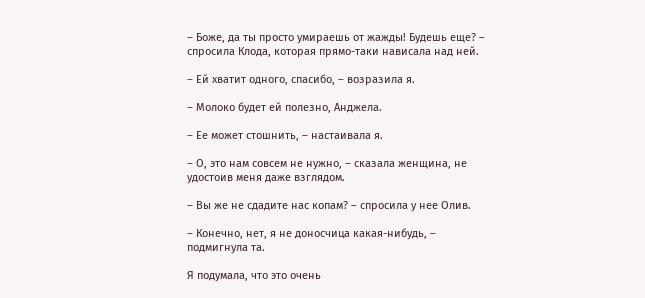– Боже, да ты просто умираешь от жажды! Будешь еще? – спросила Клода, которая прямо-таки нависала над ней.

– Ей хватит одного, спасибо, – возразила я.

– Молоко будет ей полезно, Анджела.

– Ее может стошнить, – настаивала я.

– О, это нам совсем не нужно, – сказала женщина, не удостоив меня даже взглядом.

– Вы же не сдадите нас копам? – спросила у нее Олив.

– Конечно, нет, я не доносчица какая-нибудь, – подмигнула та.

Я подумала, что это очень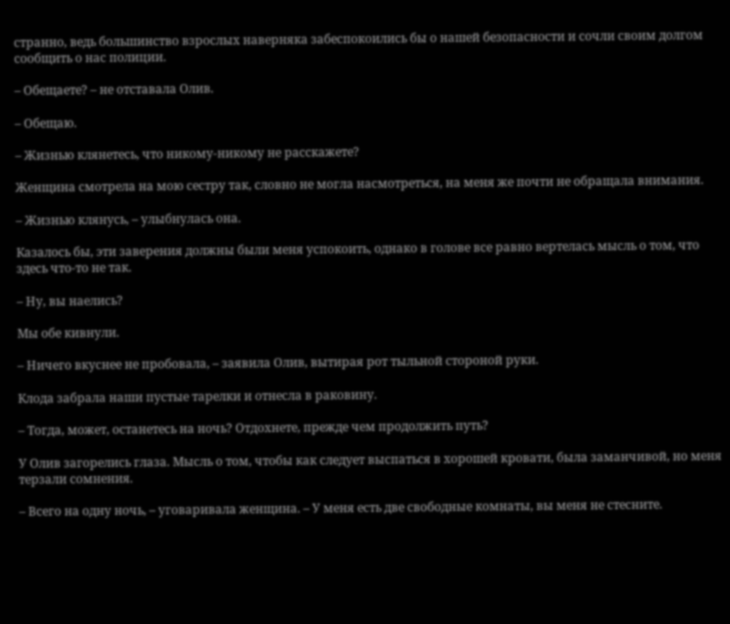странно, ведь большинство взрослых наверняка забеспокоились бы о нашей безопасности и сочли своим долгом сообщить о нас полиции.

– Обещаете? – не отставала Олив.

– Обещаю.

– Жизнью клянетесь, что никому-никому не расскажете?

Женщина смотрела на мою сестру так, словно не могла насмотреться, на меня же почти не обращала внимания.

– Жизнью клянусь, – улыбнулась она.

Казалось бы, эти заверения должны были меня успокоить, однако в голове все равно вертелась мысль о том, что здесь что-то не так.

– Ну, вы наелись?

Мы обе кивнули.

– Ничего вкуснее не пробовала, – заявила Олив, вытирая рот тыльной стороной руки.

Клода забрала наши пустые тарелки и отнесла в раковину.

– Тогда, может, останетесь на ночь? Отдохнете, прежде чем продолжить путь?

У Олив загорелись глаза. Мысль о том, чтобы как следует выспаться в хорошей кровати, была заманчивой, но меня терзали сомнения.

– Всего на одну ночь, – уговаривала женщина. – У меня есть две свободные комнаты, вы меня не стесните.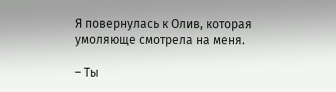Я повернулась к Олив, которая умоляюще смотрела на меня.

– Ты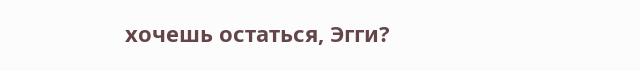хочешь остаться, Эгги?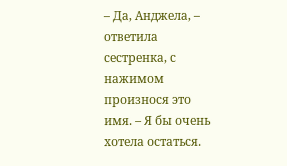– Да, Анджела, – ответила сестренка, с нажимом произнося это имя. – Я бы очень хотела остаться.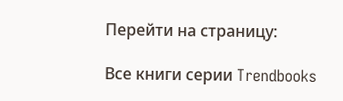Перейти на страницу:

Все книги серии Trendbooks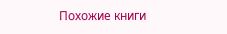Похожие книги